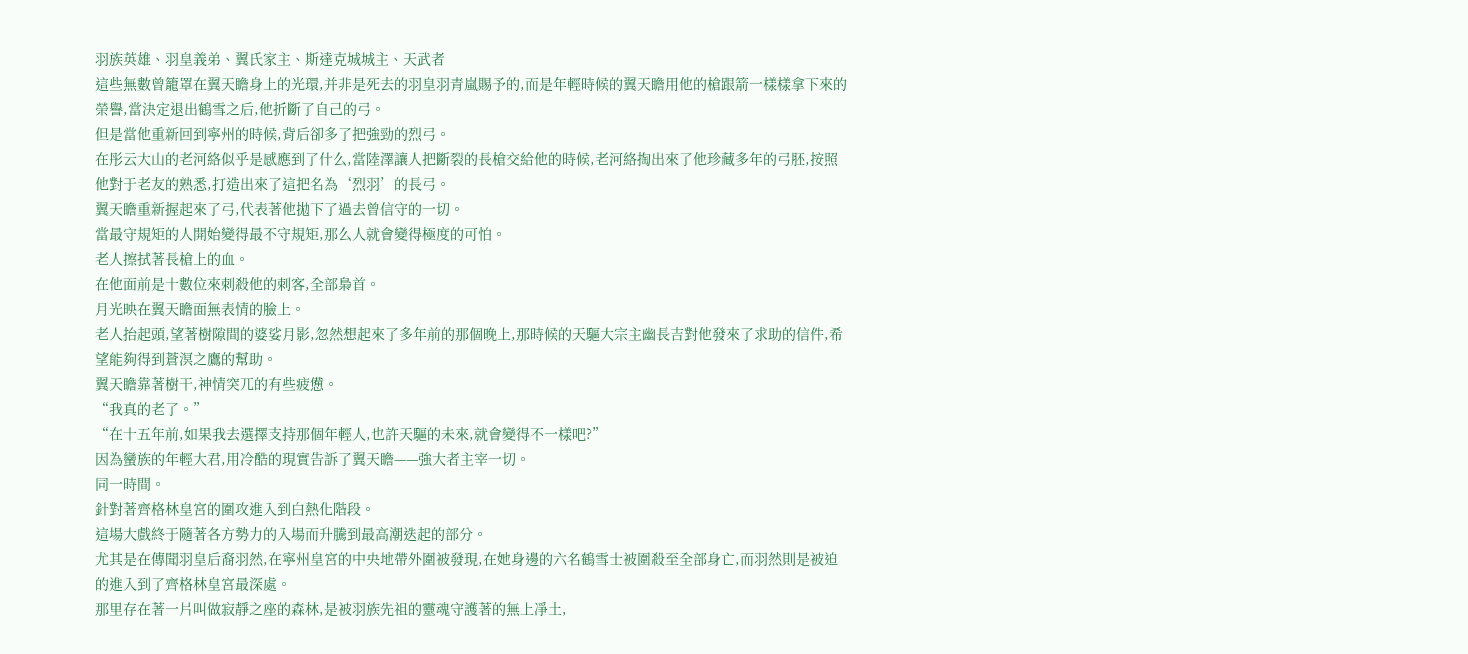羽族英雄、羽皇義弟、翼氏家主、斯達克城城主、天武者
這些無數曾籠罩在翼天瞻身上的光環,并非是死去的羽皇羽青嵐賜予的,而是年輕時候的翼天瞻用他的槍跟箭一樣樣拿下來的榮譽,當決定退出鶴雪之后,他折斷了自己的弓。
但是當他重新回到寧州的時候,背后卻多了把強勁的烈弓。
在彤云大山的老河絡似乎是感應到了什么,當陸澤讓人把斷裂的長槍交給他的時候,老河絡掏出來了他珍藏多年的弓胚,按照他對于老友的熟悉,打造出來了這把名為‘烈羽’的長弓。
翼天瞻重新握起來了弓,代表著他拋下了過去曾信守的一切。
當最守規矩的人開始變得最不守規矩,那么人就會變得極度的可怕。
老人擦拭著長槍上的血。
在他面前是十數位來刺殺他的刺客,全部梟首。
月光映在翼天瞻面無表情的臉上。
老人抬起頭,望著樹隙間的婆娑月影,忽然想起來了多年前的那個晚上,那時候的天驅大宗主幽長吉對他發來了求助的信件,希望能夠得到蒼溟之鷹的幫助。
翼天瞻靠著樹干,神情突兀的有些疲憊。
“我真的老了。”
“在十五年前,如果我去選擇支持那個年輕人,也許天驅的未來,就會變得不一樣吧?”
因為蠻族的年輕大君,用冷酷的現實告訴了翼天瞻——強大者主宰一切。
同一時間。
針對著齊格林皇宮的圍攻進入到白熱化階段。
這場大戲終于隨著各方勢力的入場而升騰到最高潮迭起的部分。
尤其是在傳聞羽皇后裔羽然,在寧州皇宮的中央地帶外圍被發現,在她身邊的六名鶴雪士被圍殺至全部身亡,而羽然則是被迫的進入到了齊格林皇宮最深處。
那里存在著一片叫做寂靜之座的森林,是被羽族先祖的靈魂守護著的無上凈土,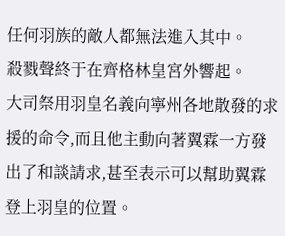任何羽族的敵人都無法進入其中。
殺戮聲終于在齊格林皇宮外響起。
大司祭用羽皇名義向寧州各地散發的求援的命令,而且他主動向著翼霖一方發出了和談請求,甚至表示可以幫助翼霖登上羽皇的位置。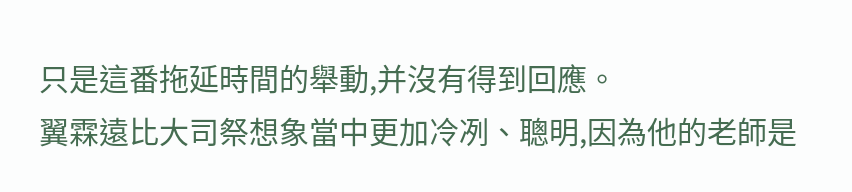只是這番拖延時間的舉動,并沒有得到回應。
翼霖遠比大司祭想象當中更加冷冽、聰明,因為他的老師是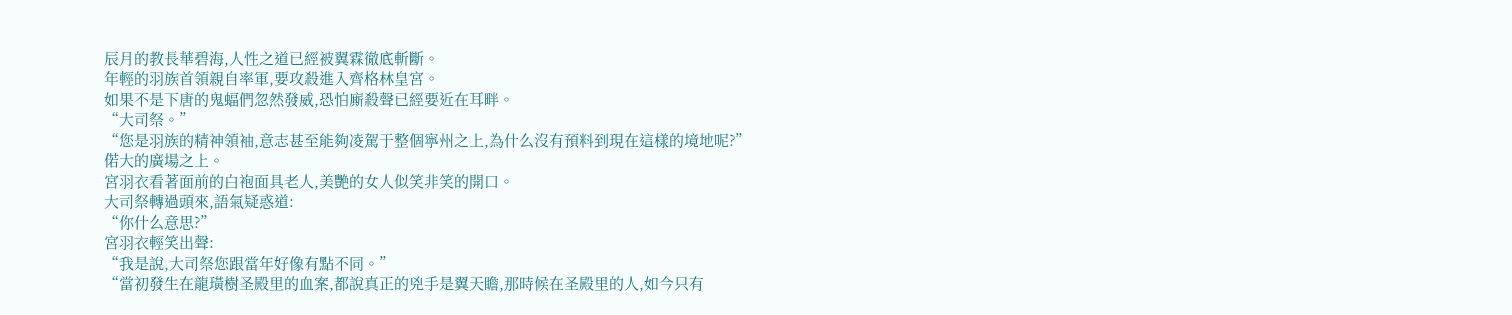辰月的教長華碧海,人性之道已經被翼霖徹底斬斷。
年輕的羽族首領親自率軍,要攻殺進入齊格林皇宮。
如果不是下唐的鬼蝠們忽然發威,恐怕廝殺聲已經要近在耳畔。
“大司祭。”
“您是羽族的精神領袖,意志甚至能夠凌駕于整個寧州之上,為什么沒有預料到現在這樣的境地呢?”
偌大的廣場之上。
宮羽衣看著面前的白袍面具老人,美艷的女人似笑非笑的開口。
大司祭轉過頭來,語氣疑惑道:
“你什么意思?”
宮羽衣輕笑出聲:
“我是說,大司祭您跟當年好像有點不同。”
“當初發生在龍璜樹圣殿里的血案,都說真正的兇手是翼天瞻,那時候在圣殿里的人,如今只有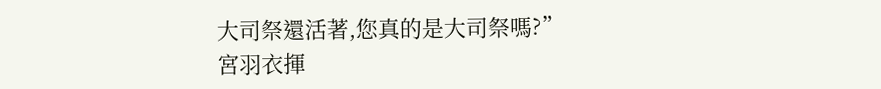大司祭還活著,您真的是大司祭嗎?”
宮羽衣揮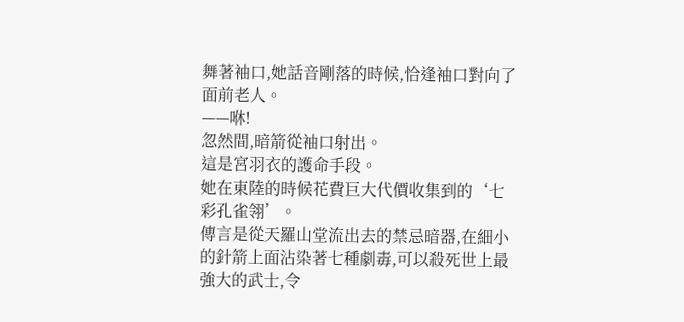舞著袖口,她話音剛落的時候,恰逢袖口對向了面前老人。
——咻!
忽然間,暗箭從袖口射出。
這是宮羽衣的護命手段。
她在東陸的時候花費巨大代價收集到的‘七彩孔雀翎’。
傳言是從天羅山堂流出去的禁忌暗器,在細小的針箭上面沾染著七種劇毒,可以殺死世上最強大的武士,令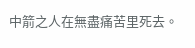中箭之人在無盡痛苦里死去。